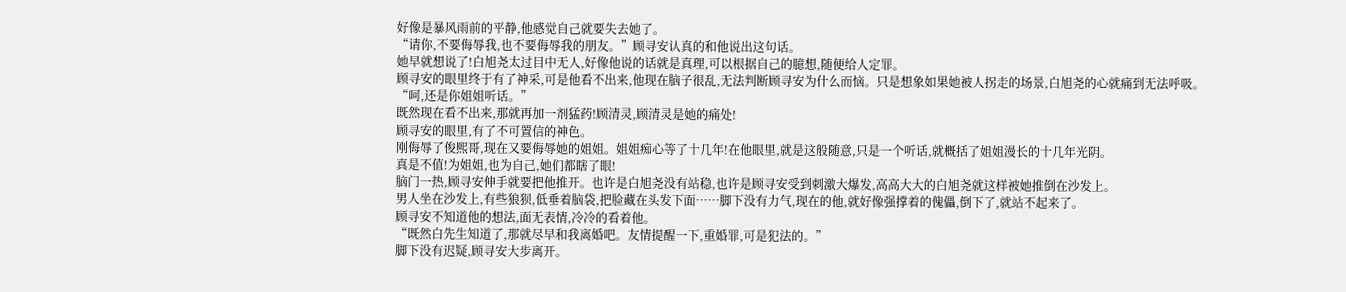好像是暴风雨前的平静,他感觉自己就要失去她了。
“请你,不要侮辱我,也不要侮辱我的朋友。”顾寻安认真的和他说出这句话。
她早就想说了!白旭尧太过目中无人,好像他说的话就是真理,可以根据自己的臆想,随便给人定罪。
顾寻安的眼里终于有了神采,可是他看不出来,他现在脑子很乱,无法判断顾寻安为什么而恼。只是想象如果她被人拐走的场景,白旭尧的心就痛到无法呼吸。
“呵,还是你姐姐听话。”
既然现在看不出来,那就再加一剂猛药!顾清灵,顾清灵是她的痛处!
顾寻安的眼里,有了不可置信的神色。
刚侮辱了俊熙哥,现在又要侮辱她的姐姐。姐姐痴心等了十几年!在他眼里,就是这般随意,只是一个听话,就概括了姐姐漫长的十几年光阴。
真是不值!为姐姐,也为自己,她们都瞎了眼!
脑门一热,顾寻安伸手就要把他推开。也许是白旭尧没有站稳,也许是顾寻安受到刺激大爆发,高高大大的白旭尧就这样被她推倒在沙发上。
男人坐在沙发上,有些狼狈,低垂着脑袋,把脸藏在头发下面……脚下没有力气,现在的他,就好像强撑着的傀儡,倒下了,就站不起来了。
顾寻安不知道他的想法,面无表情,冷冷的看着他。
“既然白先生知道了,那就尽早和我离婚吧。友情提醒一下,重婚罪,可是犯法的。”
脚下没有迟疑,顾寻安大步离开。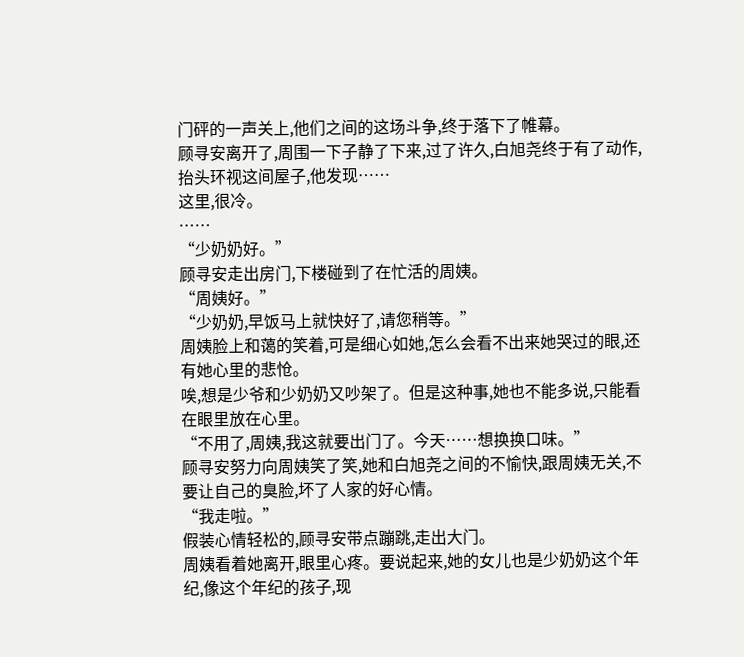门砰的一声关上,他们之间的这场斗争,终于落下了帷幕。
顾寻安离开了,周围一下子静了下来,过了许久,白旭尧终于有了动作,抬头环视这间屋子,他发现……
这里,很冷。
……
“少奶奶好。”
顾寻安走出房门,下楼碰到了在忙活的周姨。
“周姨好。”
“少奶奶,早饭马上就快好了,请您稍等。”
周姨脸上和蔼的笑着,可是细心如她,怎么会看不出来她哭过的眼,还有她心里的悲怆。
唉,想是少爷和少奶奶又吵架了。但是这种事,她也不能多说,只能看在眼里放在心里。
“不用了,周姨,我这就要出门了。今天……想换换口味。”
顾寻安努力向周姨笑了笑,她和白旭尧之间的不愉快,跟周姨无关,不要让自己的臭脸,坏了人家的好心情。
“我走啦。”
假装心情轻松的,顾寻安带点蹦跳,走出大门。
周姨看着她离开,眼里心疼。要说起来,她的女儿也是少奶奶这个年纪,像这个年纪的孩子,现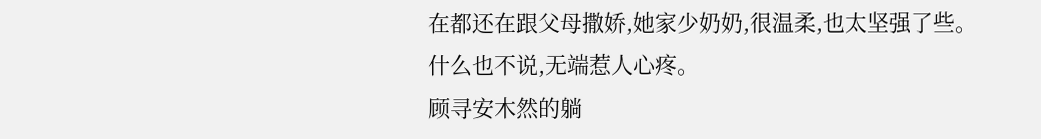在都还在跟父母撒娇,她家少奶奶,很温柔,也太坚强了些。
什么也不说,无端惹人心疼。
顾寻安木然的躺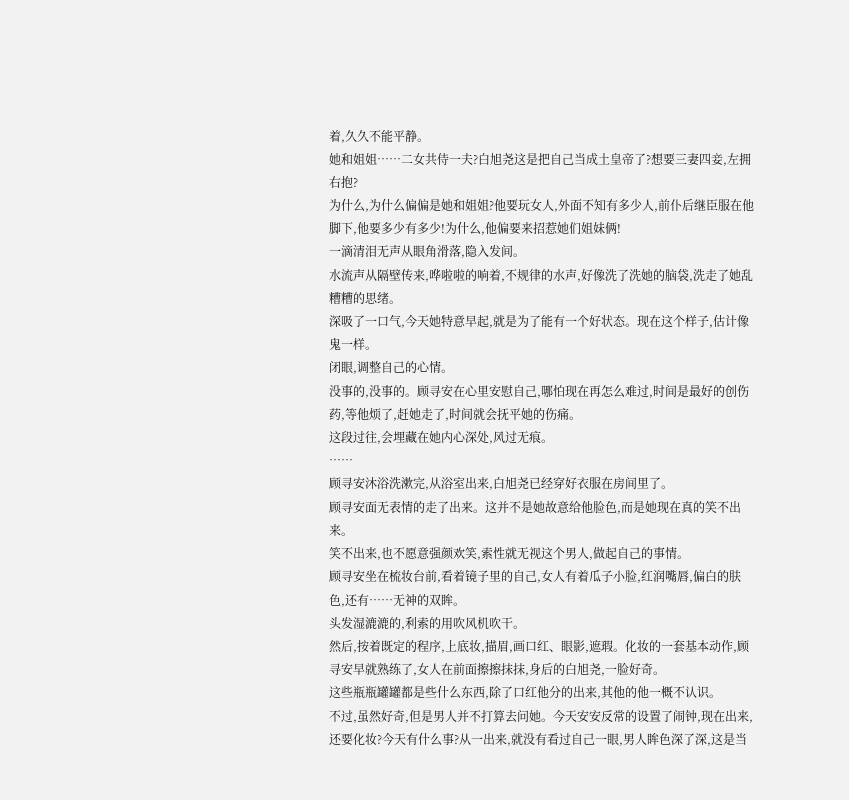着,久久不能平静。
她和姐姐……二女共侍一夫?白旭尧这是把自己当成土皇帝了?想要三妻四妾,左拥右抱?
为什么,为什么偏偏是她和姐姐?他要玩女人,外面不知有多少人,前仆后继臣服在他脚下,他要多少有多少!为什么,他偏要来招惹她们姐妹俩!
一滴清泪无声从眼角滑落,隐入发间。
水流声从隔壁传来,哗啦啦的响着,不规律的水声,好像洗了洗她的脑袋,洗走了她乱糟糟的思绪。
深吸了一口气,今天她特意早起,就是为了能有一个好状态。现在这个样子,估计像鬼一样。
闭眼,调整自己的心情。
没事的,没事的。顾寻安在心里安慰自己,哪怕现在再怎么难过,时间是最好的创伤药,等他烦了,赶她走了,时间就会抚平她的伤痛。
这段过往,会埋藏在她内心深处,风过无痕。
……
顾寻安沐浴洗漱完,从浴室出来,白旭尧已经穿好衣服在房间里了。
顾寻安面无表情的走了出来。这并不是她故意给他脸色,而是她现在真的笑不出来。
笑不出来,也不愿意强颜欢笑,索性就无视这个男人,做起自己的事情。
顾寻安坐在梳妆台前,看着镜子里的自己,女人有着瓜子小脸,红润嘴唇,偏白的肤色,还有……无神的双眸。
头发湿漉漉的,利索的用吹风机吹干。
然后,按着既定的程序,上底妆,描眉,画口红、眼影,遮瑕。化妆的一套基本动作,顾寻安早就熟练了,女人在前面擦擦抹抹,身后的白旭尧,一脸好奇。
这些瓶瓶罐罐都是些什么东西,除了口红他分的出来,其他的他一概不认识。
不过,虽然好奇,但是男人并不打算去问她。今天安安反常的设置了闹钟,现在出来,还要化妆?今天有什么事?从一出来,就没有看过自己一眼,男人眸色深了深,这是当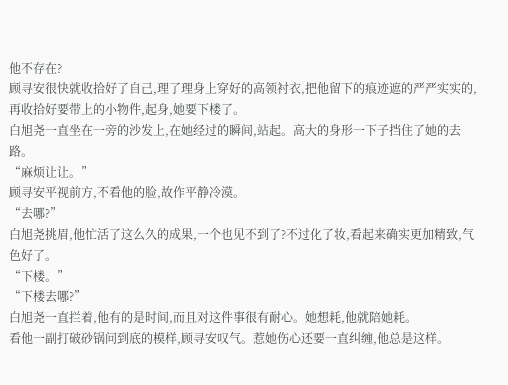他不存在?
顾寻安很快就收拾好了自己,理了理身上穿好的高领衬衣,把他留下的痕迹遮的严严实实的,再收拾好要带上的小物件,起身,她要下楼了。
白旭尧一直坐在一旁的沙发上,在她经过的瞬间,站起。高大的身形一下子挡住了她的去路。
“麻烦让让。”
顾寻安平视前方,不看他的脸,故作平静冷漠。
“去哪?”
白旭尧挑眉,他忙活了这么久的成果,一个也见不到了?不过化了妆,看起来确实更加精致,气色好了。
“下楼。”
“下楼去哪?”
白旭尧一直拦着,他有的是时间,而且对这件事很有耐心。她想耗,他就陪她耗。
看他一副打破砂锅问到底的模样,顾寻安叹气。惹她伤心还要一直纠缠,他总是这样。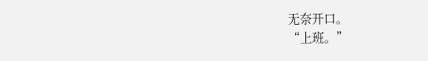无奈开口。
“上班。”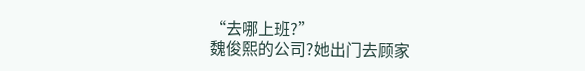“去哪上班?”
魏俊熙的公司?她出门去顾家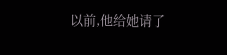以前,他给她请了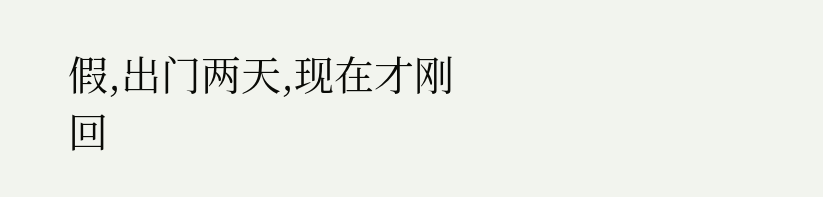假,出门两天,现在才刚回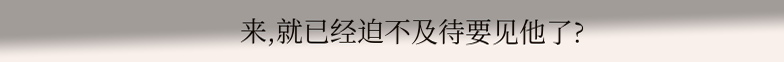来,就已经迫不及待要见他了?